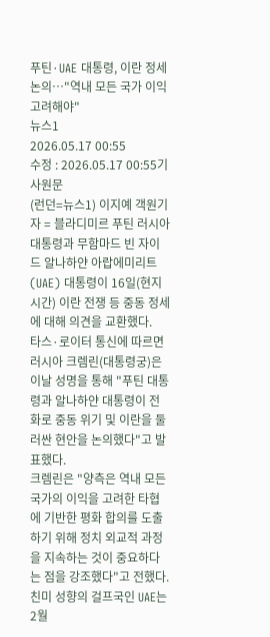푸틴·UAE 대통령, 이란 정세 논의…"역내 모든 국가 이익 고려해야"
뉴스1
2026.05.17 00:55
수정 : 2026.05.17 00:55기사원문
(런던=뉴스1) 이지예 객원기자 = 블라디미르 푸틴 러시아 대통령과 무함마드 빈 자이드 알나하얀 아랍에미리트(UAE) 대통령이 16일(현지시간) 이란 전쟁 등 중동 정세에 대해 의견을 교환했다.
타스·로이터 통신에 따르면 러시아 크렘린(대통령궁)은 이날 성명을 통해 "푸틴 대통령과 알나하얀 대통령이 전화로 중동 위기 및 이란을 둘러싼 현안을 논의했다"고 발표했다.
크렘린은 "양측은 역내 모든 국가의 이익을 고려한 타협에 기반한 평화 합의를 도출하기 위해 정치 외교적 과정을 지속하는 것이 중요하다는 점을 강조했다"고 전했다.
친미 성향의 걸프국인 UAE는 2월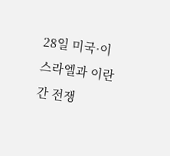28일 미국·이스라엘과 이란 간 전쟁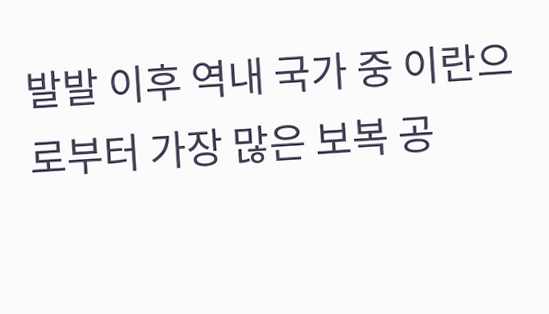발발 이후 역내 국가 중 이란으로부터 가장 많은 보복 공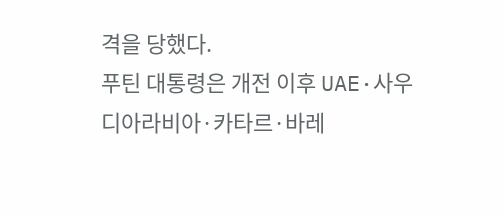격을 당했다.
푸틴 대통령은 개전 이후 UAE·사우디아라비아·카타르·바레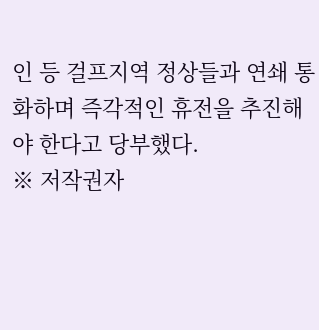인 등 걸프지역 정상들과 연쇄 통화하며 즉각적인 휴전을 추진해야 한다고 당부했다.
※ 저작권자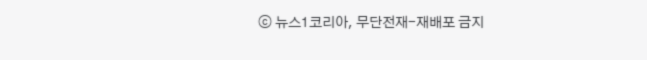ⓒ 뉴스1코리아, 무단전재-재배포 금지